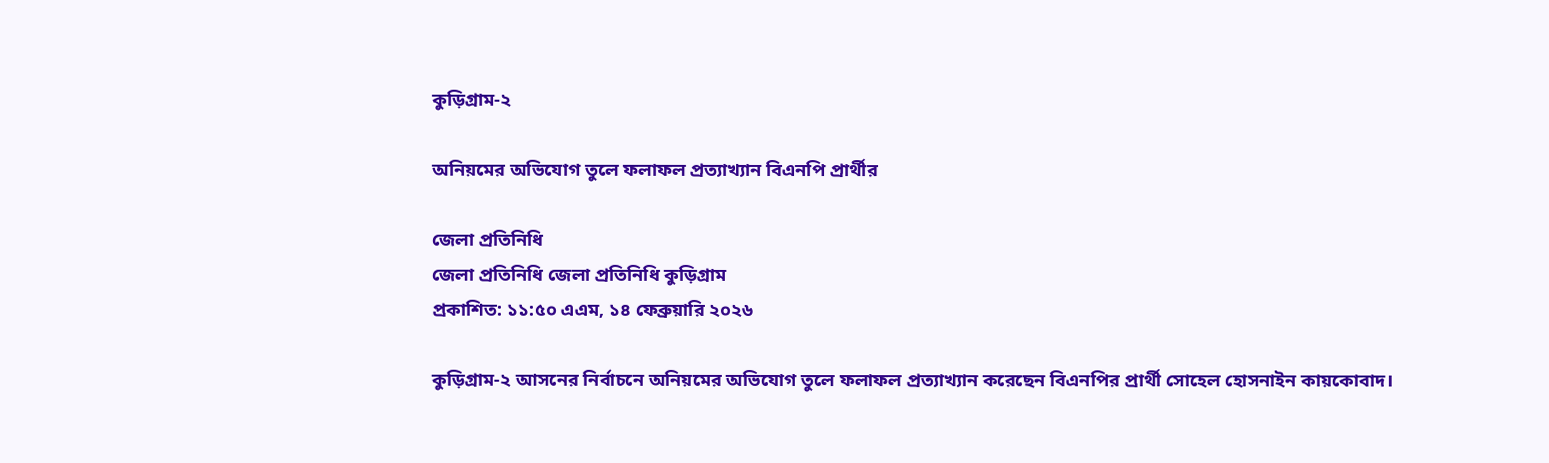কুড়িগ্রাম-২

অনিয়মের অভিযোগ তুলে ফলাফল প্রত্যাখ্যান বিএনপি প্রার্থীর

জেলা প্রতিনিধি
জেলা প্রতিনিধি জেলা প্রতিনিধি কুড়িগ্রাম
প্রকাশিত: ১১:৫০ এএম, ১৪ ফেব্রুয়ারি ২০২৬

কুড়িগ্রাম-২ আসনের নির্বাচনে অনিয়মের অভিযোগ তুলে ফলাফল প্রত্যাখ্যান করেছেন বিএনপির প্রার্থী সোহেল হোসনাইন কায়কোবাদ।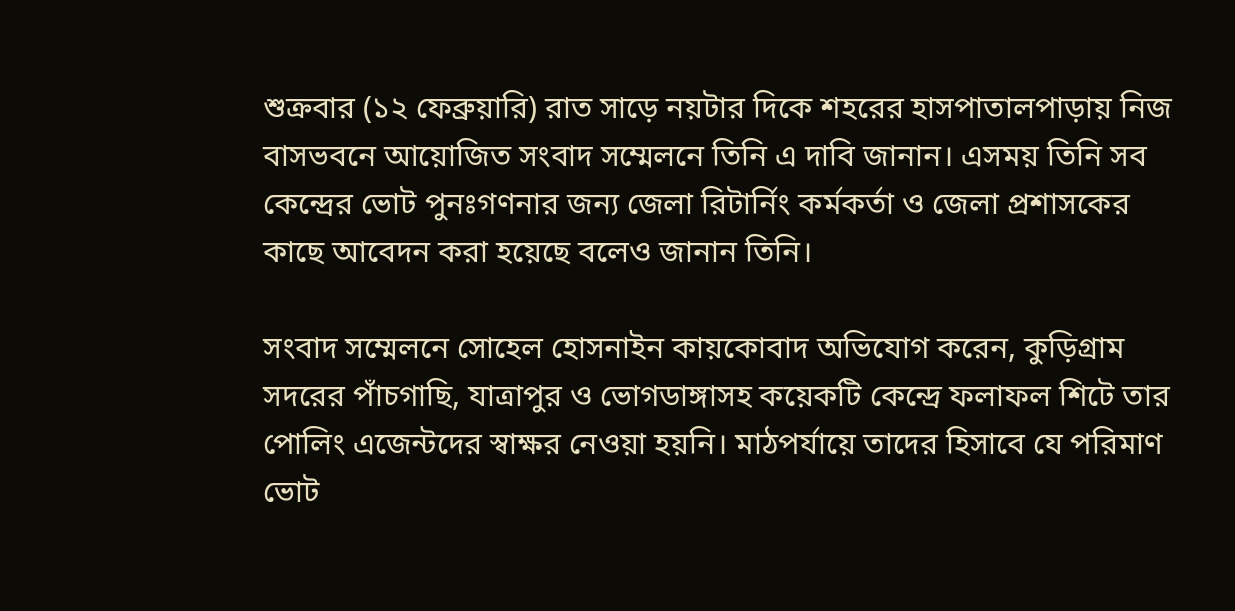শুক্রবার (১২ ফেব্রুয়ারি) রাত সাড়ে নয়টার দিকে শহরের হাসপাতালপাড়ায় নিজ বাসভবনে আয়োজিত সংবাদ সম্মেলনে তিনি এ দাবি জানান। এসময় তিনি সব কেন্দ্রের ভোট পুনঃগণনার জন্য জেলা রিটার্নিং কর্মকর্তা ও জেলা প্রশাসকের কাছে আবেদন করা হয়েছে বলেও জানান তিনি।

সংবাদ সম্মেলনে সোহেল হোসনাইন কায়কোবাদ অভিযোগ করেন, কুড়িগ্রাম সদরের পাঁচগাছি, যাত্রাপুর ও ভোগডাঙ্গাসহ কয়েকটি কেন্দ্রে ফলাফল শিটে তার পোলিং এজেন্টদের স্বাক্ষর নেওয়া হয়নি। মাঠপর্যায়ে তাদের হিসাবে যে পরিমাণ ভোট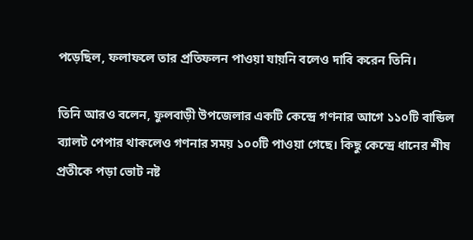পড়েছিল, ফলাফলে তার প্রতিফলন পাওয়া যায়নি বলেও দাবি করেন তিনি।

তিনি আরও বলেন, ফুলবাড়ী উপজেলার একটি কেন্দ্রে গণনার আগে ১১০টি বান্ডিল ব্যালট পেপার থাকলেও গণনার সময় ১০০টি পাওয়া গেছে। কিছু কেন্দ্রে ধানের শীষ প্রতীকে পড়া ভোট নষ্ট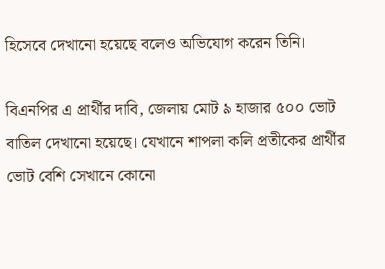হিসেবে দেখানো হয়েছে বলেও অভিযোগ করেন তিনি।

বিএনপির এ প্রার্থীর দাবি, জেলায় মোট ৯ হাজার ৫০০ ভোট বাতিল দেখানো হয়েছে। যেখানে শাপলা কলি প্রতীকের প্রার্থীর ভোট বেশি সেখানে কোনো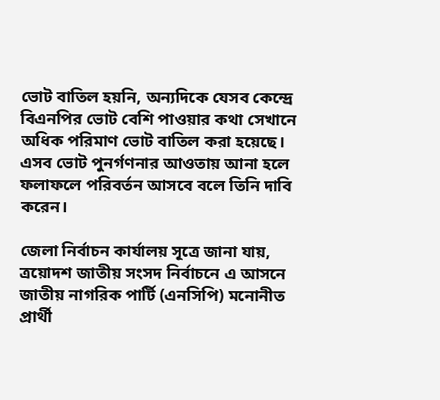ভোট বাতিল হয়নি, অন্যদিকে যেসব কেন্দ্রে বিএনপির ভোট বেশি পাওয়ার কথা সেখানে অধিক পরিমাণ ভোট বাতিল করা হয়েছে। এসব ভোট পুনর্গণনার আওতায় আনা হলে ফলাফলে পরিবর্তন আসবে বলে তিনি দাবি করেন।

জেলা নির্বাচন কার্যালয় সূত্রে জানা যায়, ত্রয়োদশ জাতীয় সংসদ নির্বাচনে এ আসনে জাতীয় নাগরিক পার্টি (এনসিপি) মনোনীত প্রার্থী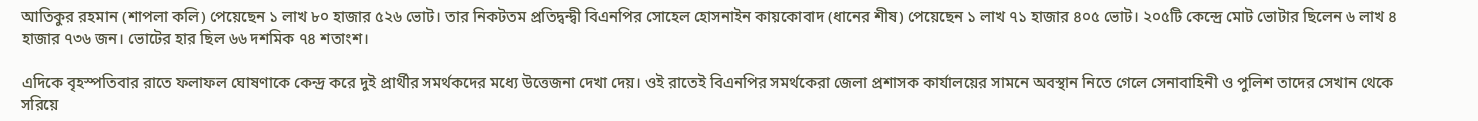আতিকুর রহমান (শাপলা কলি) পেয়েছেন ১ লাখ ৮০ হাজার ৫২৬ ভোট। তার নিকটতম প্রতিদ্বন্দ্বী বিএনপির সোহেল হোসনাইন কায়কোবাদ (ধানের শীষ) পেয়েছেন ১ লাখ ৭১ হাজার ৪০৫ ভোট। ২০৫টি কেন্দ্রে মোট ভোটার ছিলেন ৬ লাখ ৪ হাজার ৭৩৬ জন। ভোটের হার ছিল ৬৬ দশমিক ৭৪ শতাংশ।

এদিকে বৃহস্পতিবার রাতে ফলাফল ঘোষণাকে কেন্দ্র করে দুই প্রার্থীর সমর্থকদের মধ্যে উত্তেজনা দেখা দেয়। ওই রাতেই বিএনপির সমর্থকেরা জেলা প্রশাসক কার্যালয়ের সামনে অবস্থান নিতে গেলে সেনাবাহিনী ও পুলিশ তাদের সেখান থেকে সরিয়ে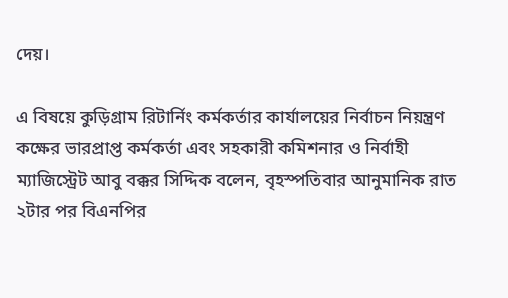দেয়।

এ বিষয়ে কুড়িগ্রাম রিটার্নিং কর্মকর্তার কার্যালয়ের নির্বাচন নিয়ন্ত্রণ কক্ষের ভারপ্রাপ্ত কর্মকর্তা এবং সহকারী কমিশনার ও নির্বাহী ম্যাজিস্ট্রেট আবু বক্কর সিদ্দিক বলেন, বৃহস্পতিবার আনুমানিক রাত ২টার পর বিএনপির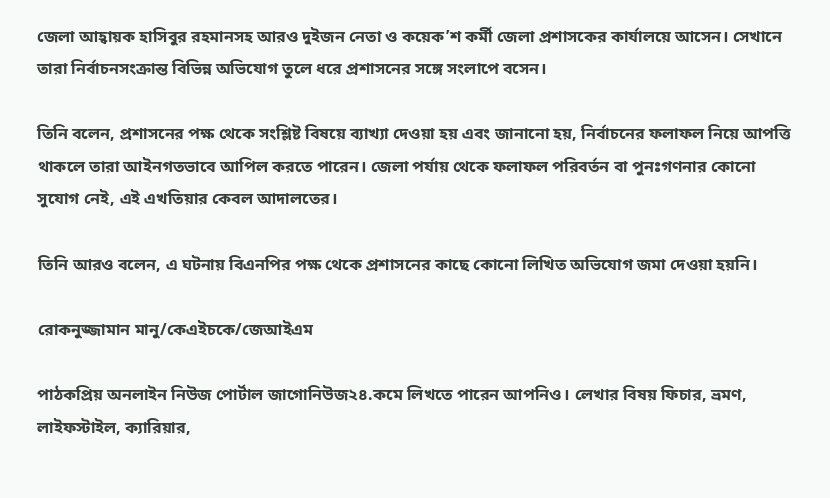জেলা আহ্বায়ক হাসিবুর রহমানসহ আরও দুইজন নেতা ও কয়েক’শ কর্মী জেলা প্রশাসকের কার্যালয়ে আসেন। সেখানে তারা নির্বাচনসংক্রান্ত বিভিন্ন অভিযোগ তুলে ধরে প্রশাসনের সঙ্গে সংলাপে বসেন।

তিনি বলেন, প্রশাসনের পক্ষ থেকে সংশ্লিষ্ট বিষয়ে ব্যাখ্যা দেওয়া হয় এবং জানানো হয়, নির্বাচনের ফলাফল নিয়ে আপত্তি থাকলে তারা আইনগতভাবে আপিল করতে পারেন। জেলা পর্যায় থেকে ফলাফল পরিবর্তন বা পুনঃগণনার কোনো সুযোগ নেই, এই এখতিয়ার কেবল আদালতের।

তিনি আরও বলেন, এ ঘটনায় বিএনপির পক্ষ থেকে প্রশাসনের কাছে কোনো লিখিত অভিযোগ জমা দেওয়া হয়নি।

রোকনুজ্জামান মানু/কেএইচকে/জেআইএম

পাঠকপ্রিয় অনলাইন নিউজ পোর্টাল জাগোনিউজ২৪.কমে লিখতে পারেন আপনিও। লেখার বিষয় ফিচার, ভ্রমণ, লাইফস্টাইল, ক্যারিয়ার,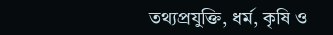তথ্যপ্রযুক্তি, ধর্ম, কৃষি ও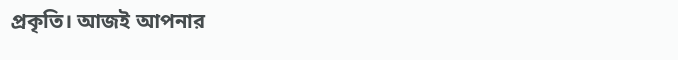প্রকৃতি। আজই আপনার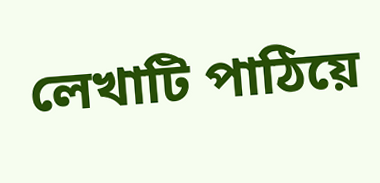লেখাটি পাঠিয়ে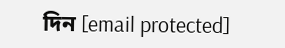দিন [email protected]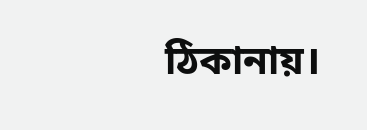ঠিকানায়।